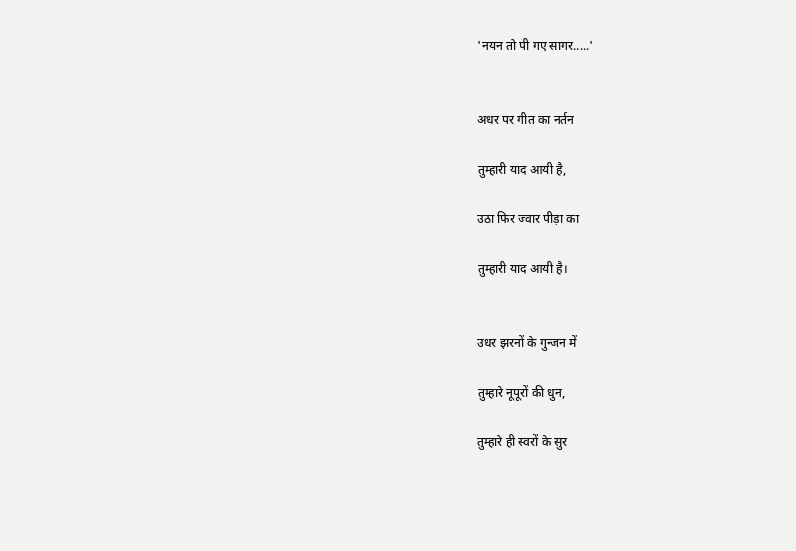'नयन तो पी गए सागर.....'


अधर पर गीत का नर्तन

तुम्हारी याद आयी है,

उठा फिर ज्वार पीड़ा का

तुम्हारी याद आयी है।


उधर झरनों के गुन्जन में

तुम्हारे नूपूरों की धुन,

तुम्हारे ही स्वरों के सुर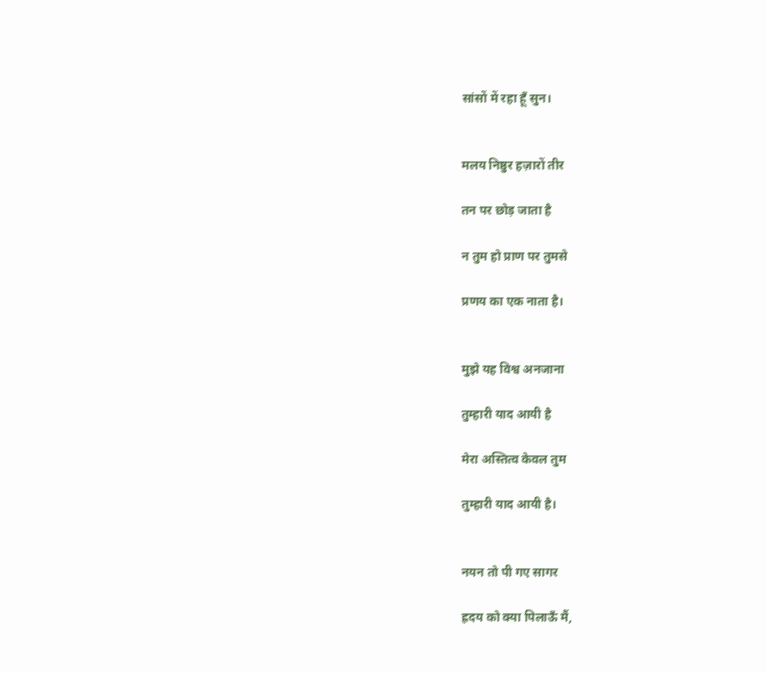सांसों में रहा हूँ सुन।


मलय निष्ठुर हज़ारों तीर

तन पर छोड़ जाता है

न तुम हो प्राण पर तुमसे

प्रणय का एक नाता है।


मुझे यह विश्व अनजाना

तुम्हारी याद आयी है

मेरा अस्तित्व केवल तुम

तुम्हारी याद आयी है।


नयन तो पी गए सागर

ह्रदय को क्या पिलाऊँ मैं,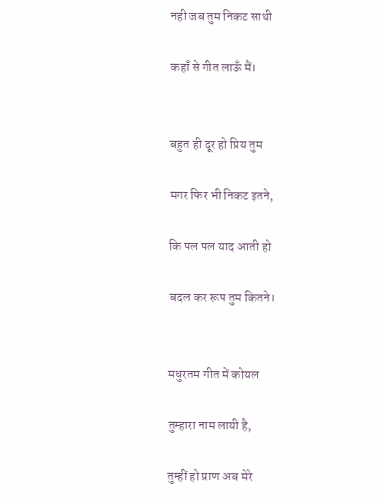नही जब तुम निकट साथी

कहाँ से गीत लाऊँ मैं।


बहुत ही दूर हो प्रिय तुम

मगर फिर भी निकट इतने,

कि पल पल याद आती हो

बदल कर रूप तुम कितने।


मधुरतम गीत में कोयल

तुम्हारा नाम लायी है,

तुम्हीं हो प्राण अब मेरे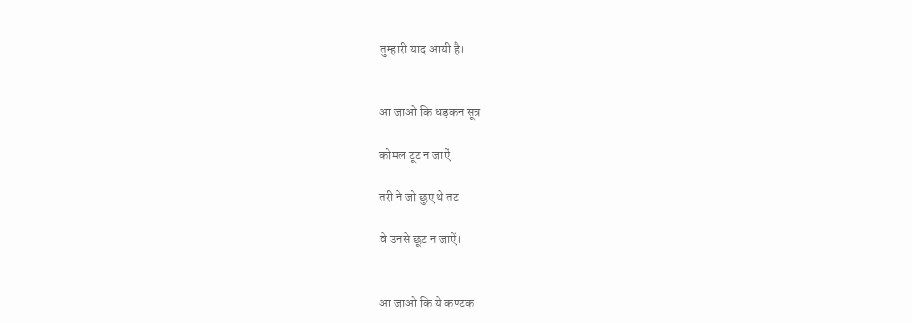तुम्हारी याद आयी है।


आ जाओ कि धड़कन सूत्र

कोमल टूट न जाऐं

तरी ने जो छुए थे तट

वे उनसे छूट न जाऐं।


आ जाओ कि ये कण्टक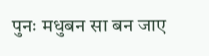पुनः मधुबन सा बन जाए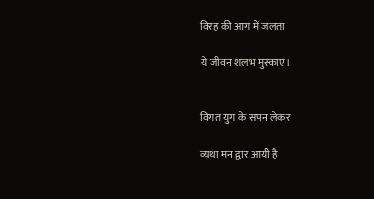विरह की आग में जलता

ये जीवन शलभ मुस्काए।


विगत युग के सपन लेकर

व्यथा मन द्वार आयी है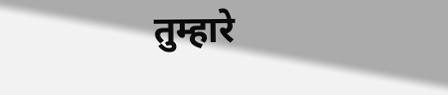तुम्हारे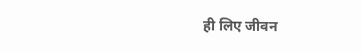ही लिए जीवन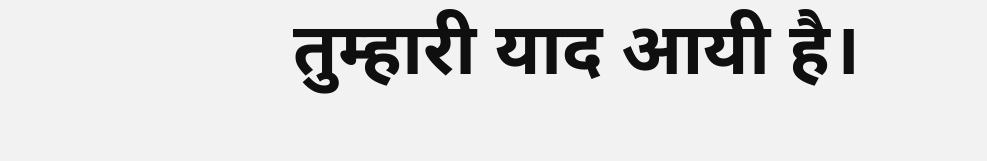तुम्हारी याद आयी है।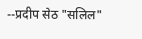--प्रदीप सेठ "सलिल"